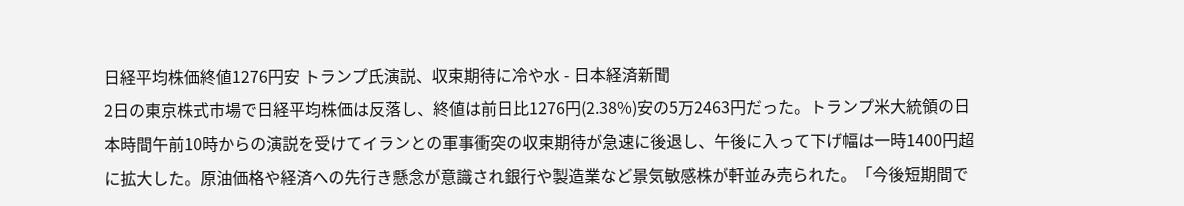日経平均株価終値1276円安 トランプ氏演説、収束期待に冷や水 - 日本経済新聞
2日の東京株式市場で日経平均株価は反落し、終値は前日比1276円(2.38%)安の5万2463円だった。トランプ米大統領の日本時間午前10時からの演説を受けてイランとの軍事衝突の収束期待が急速に後退し、午後に入って下げ幅は一時1400円超に拡大した。原油価格や経済への先行き懸念が意識され銀行や製造業など景気敏感株が軒並み売られた。「今後短期間で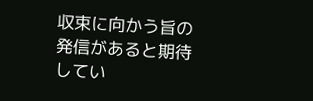収束に向かう旨の発信があると期待してい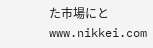た市場にと
www.nikkei.com